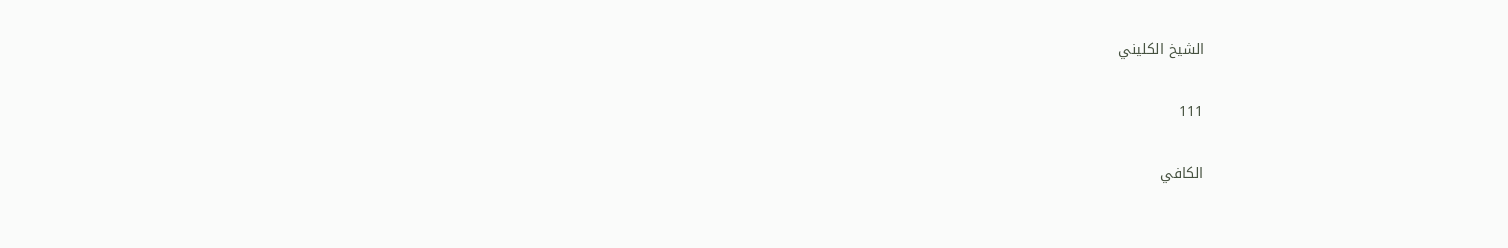الشيخ الكليني

111

الكافي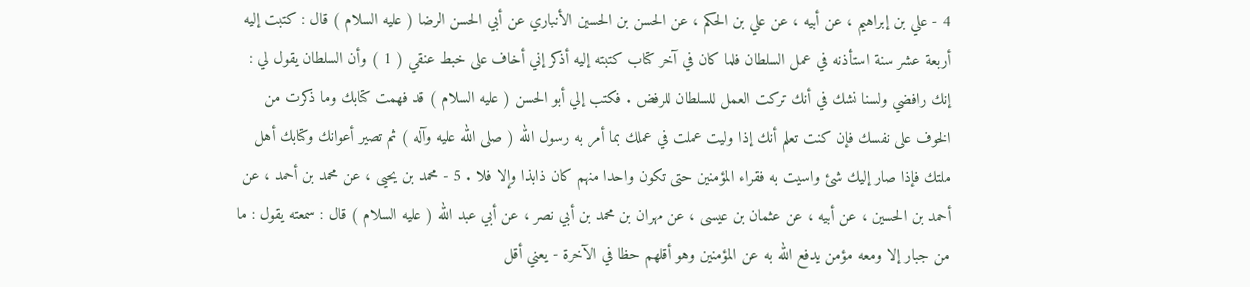4 - علي بن إبراهيم ، عن أبيه ، عن علي بن الحكم ، عن الحسن بن الحسين الأنباري عن أبي الحسن الرضا ( عليه السلام ) قال : كتبت إليه أربعة عشر سنة استأذنه في عمل السلطان فلما كان في آخر كتاب كتبته إليه أذكر إني أخاف على خبط عنقي ( 1 ) وأن السلطان يقول لي : إنك رافضي ولسنا نشك في أنك تركت العمل للسلطان للرفض . فكتب إلي أبو الحسن ( عليه السلام ) قد فهمت كتابك وما ذكرت من الخوف على نفسك فإن كنت تعلم أنك إذا وليت عملت في عملك بما أمر به رسول الله ( صلى الله عليه وآله ) ثم تصير أعوانك وكتابك أهل ملتك فإذا صار إليك شئ واسيت به فقراء المؤمنين حتى تكون واحدا منهم كان ذابذا وإلا فلا . 5 - محمد بن يحيى ، عن محمد بن أحمد ، عن أحمد بن الحسين ، عن أبيه ، عن عثمان بن عيسى ، عن مهران بن محمد بن أبي نصر ، عن أبي عبد الله ( عليه السلام ) قال : سمعته يقول : ما من جبار إلا ومعه مؤمن يدفع الله به عن المؤمنين وهو أقلهم حظا في الآخرة - يعني أقل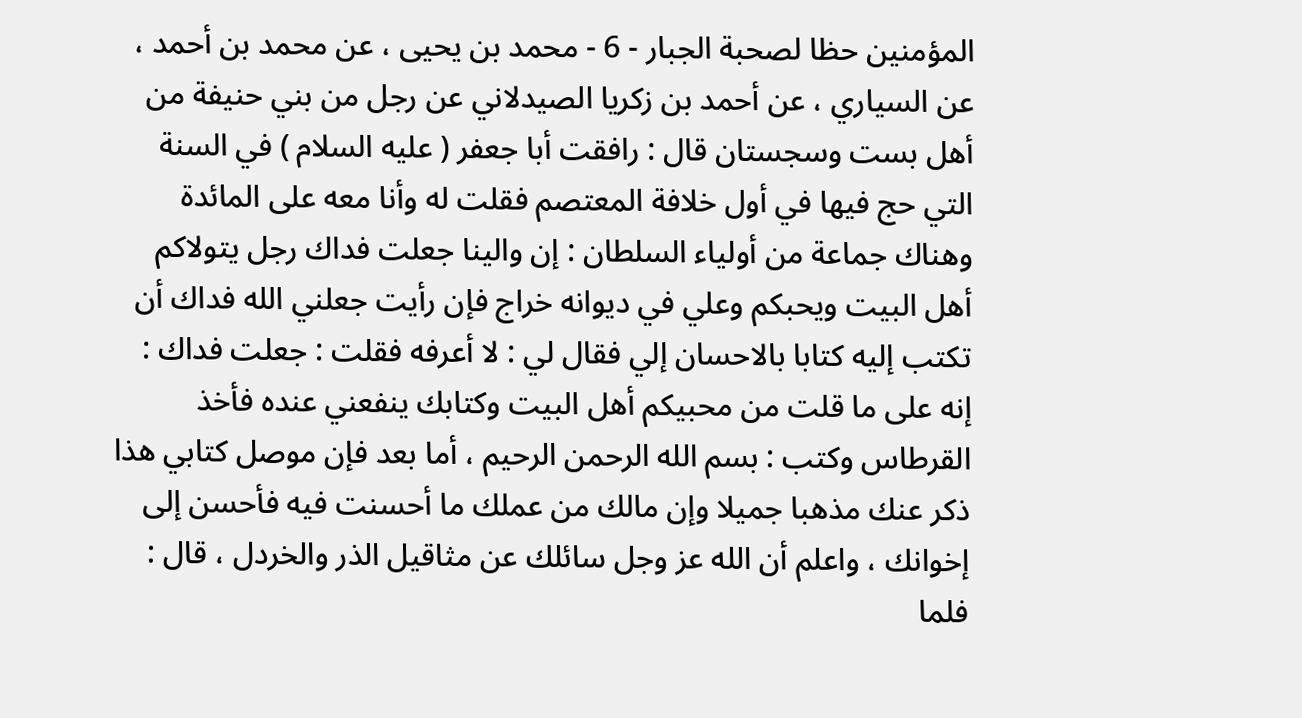المؤمنين حظا لصحبة الجبار - 6 - محمد بن يحيى ، عن محمد بن أحمد ، عن السياري ، عن أحمد بن زكريا الصيدلاني عن رجل من بني حنيفة من أهل بست وسجستان قال : رافقت أبا جعفر ( عليه السلام ) في السنة التي حج فيها في أول خلافة المعتصم فقلت له وأنا معه على المائدة وهناك جماعة من أولياء السلطان : إن والينا جعلت فداك رجل يتولاكم أهل البيت ويحبكم وعلي في ديوانه خراج فإن رأيت جعلني الله فداك أن تكتب إليه كتابا بالاحسان إلي فقال لي : لا أعرفه فقلت : جعلت فداك : إنه على ما قلت من محبيكم أهل البيت وكتابك ينفعني عنده فأخذ القرطاس وكتب : بسم الله الرحمن الرحيم ، أما بعد فإن موصل كتابي هذا ذكر عنك مذهبا جميلا وإن مالك من عملك ما أحسنت فيه فأحسن إلى إخوانك ، واعلم أن الله عز وجل سائلك عن مثاقيل الذر والخردل ، قال : فلما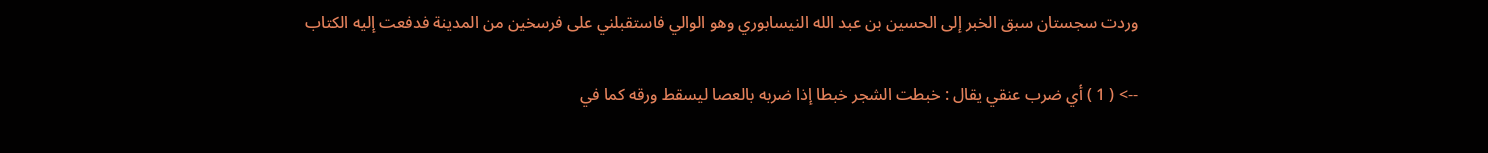وردت سجستان سبق الخبر إلى الحسين بن عبد الله النيسابوري وهو الوالي فاستقبلني على فرسخين من المدينة فدفعت إليه الكتاب

--> ( 1 ) أي ضرب عنقي يقال : خبطت الشجر خبطا إذا ضربه بالعصا ليسقط ورقه كما في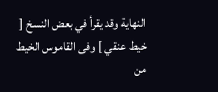النهاية وقد يقرأ في بعض النسخ [ خيط عنقي ] وفى القاموس الخيط من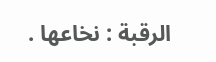الرقبة : نخاعها .